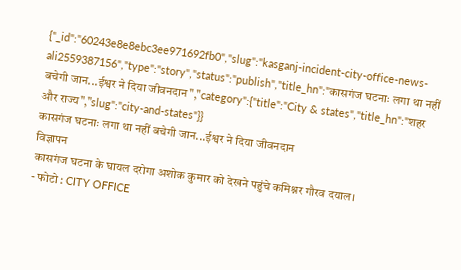{"_id":"60243e8e8ebc3ee971692fb0","slug":"kasganj-incident-city-office-news-ali2559387156","type":"story","status":"publish","title_hn":"कासगंज घटनाः लगा था नहीं बचेगी जान...ईश्वर ने दिया जीवनदान","category":{"title":"City & states","title_hn":"शहर और राज्य","slug":"city-and-states"}}
कासगंज घटनाः लगा था नहीं बचेगी जान...ईश्वर ने दिया जीवनदान
विज्ञापन
कासगंज घटना के घायल दरोगा अशोक कुमार को देखने पहुंचे कमिश्नर गौरव दयाल।
- फोटो : CITY OFFICE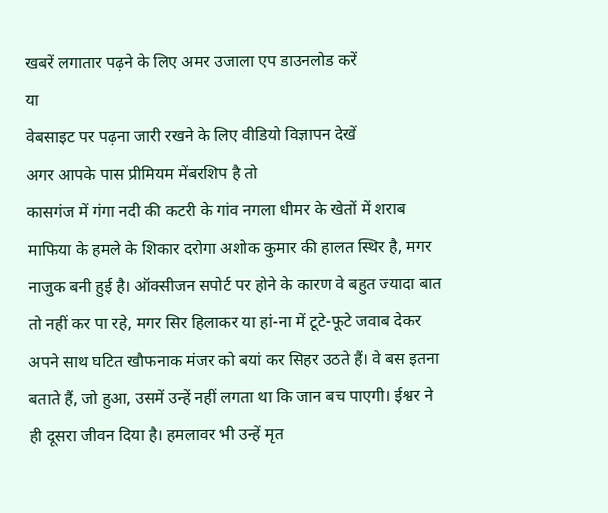खबरें लगातार पढ़ने के लिए अमर उजाला एप डाउनलोड करें
या
वेबसाइट पर पढ़ना जारी रखने के लिए वीडियो विज्ञापन देखें
अगर आपके पास प्रीमियम मेंबरशिप है तो
कासगंज में गंगा नदी की कटरी के गांव नगला धीमर के खेतों में शराब माफिया के हमले के शिकार दरोगा अशोक कुमार की हालत स्थिर है, मगर नाजुक बनी हुई है। ऑक्सीजन सपोर्ट पर होने के कारण वे बहुत ज्यादा बात तो नहीं कर पा रहे, मगर सिर हिलाकर या हां-ना में टूटे-फूटे जवाब देकर अपने साथ घटित खौफनाक मंजर को बयां कर सिहर उठते हैं। वे बस इतना बताते हैं, जो हुआ, उसमें उन्हें नहीं लगता था कि जान बच पाएगी। ईश्वर ने ही दूसरा जीवन दिया है। हमलावर भी उन्हें मृत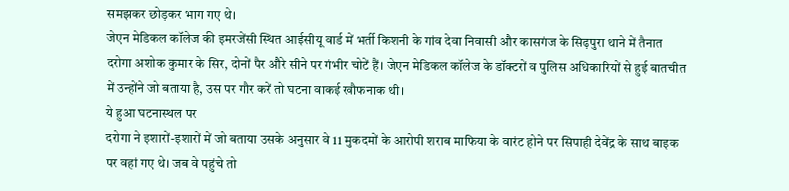समझकर छोड़कर भाग गए थे।
जेएन मेडिकल कॉलेज की इमरजेंसी स्थित आईसीयू वार्ड में भर्ती किशनी के गांव देवा निवासी और कासगंज के सिढ़पुरा थाने में तैनात दरोगा अशोक कुमार के सिर, दोनों पैर औरे सीने पर गंभीर चोटें हैं। जेएन मेडिकल कॉलेज के डॉक्टरों व पुलिस अधिकारियों से हुई बातचीत में उन्होंने जो बताया है, उस पर गौर करें तो घटना वाकई खौफनाक थी।
ये हुआ घटनास्थल पर
दरोगा ने इशारों-इशारों में जो बताया उसके अनुसार वे 11 मुकदमों के आरोपी शराब माफिया के वारंट होने पर सिपाही देवेंद्र के साथ बाइक पर वहां गए थे। जब वे पहुंचे तो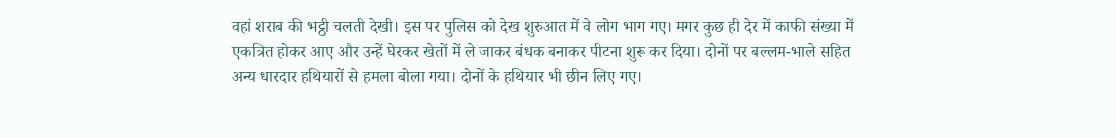वहां शराब की भट्ठी चलती देखी। इस पर पुलिस को देख शुरुआत में वे लोग भाग गए। मगर कुछ ही देर में काफी संख्या में एकत्रित होकर आए और उन्हें घेरकर खेतों में ले जाकर बंधक बनाकर पीटना शुरू कर दिया। दोनों पर बल्लम-भाले सहित अन्य धारदार हथियारों से हमला बोला गया। दोनों के हथियार भी छीन लिए गए।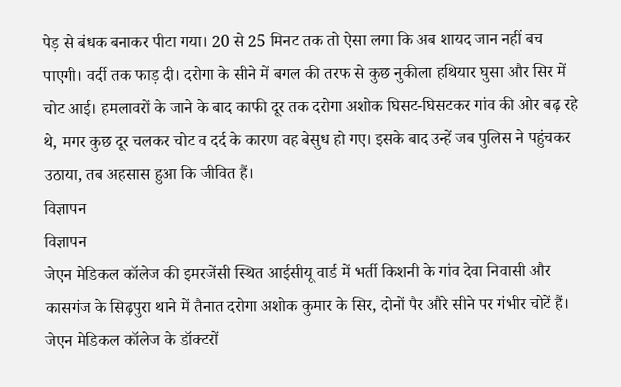पेड़ से बंधक बनाकर पीटा गया। 20 से 25 मिनट तक तो ऐसा लगा कि अब शायद जान नहीं बच पाएगी। वर्दी तक फाड़ दी। दरोगा के सीने में बगल की तरफ से कुछ नुकीला हथियार घुसा और सिर में चोट आई। हमलावरों के जाने के बाद काफी दूर तक दरोगा अशोक घिसट-घिसटकर गांव की ओर बढ़ रहे थे, मगर कुछ दूर चलकर चोट व दर्द के कारण वह बेसुध हो गए। इसके बाद उन्हें जब पुलिस ने पहुंचकर उठाया, तब अहसास हुआ कि जीवित हैं।
विज्ञापन
विज्ञापन
जेएन मेडिकल कॉलेज की इमरजेंसी स्थित आईसीयू वार्ड में भर्ती किशनी के गांव देवा निवासी और कासगंज के सिढ़पुरा थाने में तैनात दरोगा अशोक कुमार के सिर, दोनों पैर औरे सीने पर गंभीर चोटें हैं। जेएन मेडिकल कॉलेज के डॉक्टरों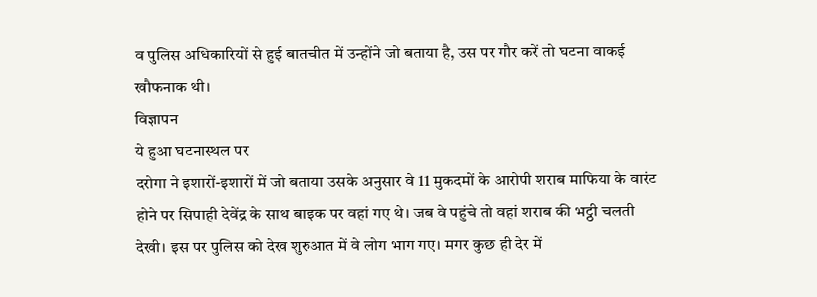व पुलिस अधिकारियों से हुई बातचीत में उन्होंने जो बताया है, उस पर गौर करें तो घटना वाकई खौफनाक थी।
विज्ञापन
ये हुआ घटनास्थल पर
दरोगा ने इशारों-इशारों में जो बताया उसके अनुसार वे 11 मुकदमों के आरोपी शराब माफिया के वारंट होने पर सिपाही देवेंद्र के साथ बाइक पर वहां गए थे। जब वे पहुंचे तो वहां शराब की भट्ठी चलती देखी। इस पर पुलिस को देख शुरुआत में वे लोग भाग गए। मगर कुछ ही देर में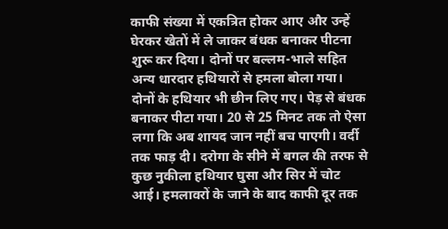काफी संख्या में एकत्रित होकर आए और उन्हें घेरकर खेतों में ले जाकर बंधक बनाकर पीटना शुरू कर दिया। दोनों पर बल्लम-भाले सहित अन्य धारदार हथियारों से हमला बोला गया। दोनों के हथियार भी छीन लिए गए। पेड़ से बंधक बनाकर पीटा गया। 20 से 25 मिनट तक तो ऐसा लगा कि अब शायद जान नहीं बच पाएगी। वर्दी तक फाड़ दी। दरोगा के सीने में बगल की तरफ से कुछ नुकीला हथियार घुसा और सिर में चोट आई। हमलावरों के जाने के बाद काफी दूर तक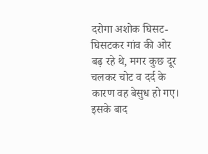दरोगा अशोक घिसट-घिसटकर गांव की ओर बढ़ रहे थे, मगर कुछ दूर चलकर चोट व दर्द के कारण वह बेसुध हो गए। इसके बाद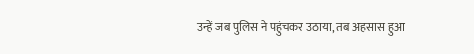उन्हें जब पुलिस ने पहुंचकर उठाया, तब अहसास हुआ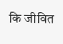कि जीवित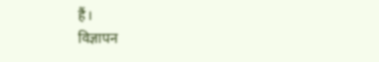हैं।
विज्ञापन